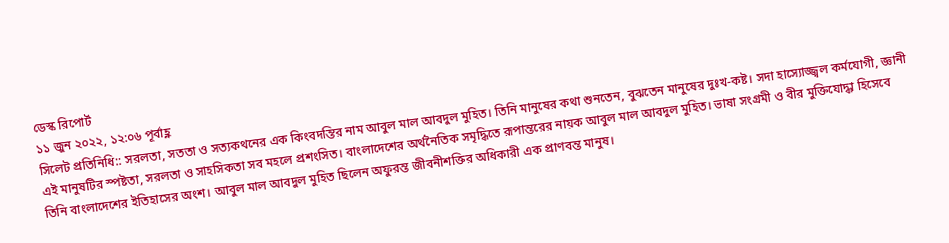ডেস্ক রিপোর্ট
১১ জুন ২০২২, ১২:০৬ পূর্বাহ্ণ
সিলেট প্রতিনিধি:: সরলতা, সততা ও সত্যকথনের এক কিংবদন্তির নাম আবুল মাল আবদুল মুহিত। তিনি মানুষের কথা শুনতেন, বুঝতেন মানুষের দুঃখ-কষ্ট। সদা হাস্যোজ্জ্বল কর্মযোগী, জ্ঞানী এই মানুষটির স্পষ্টতা, সরলতা ও সাহসিকতা সব মহলে প্রশংসিত। বাংলাদেশের অর্থনৈতিক সমৃদ্ধিতে রূপান্তরের নায়ক আবুল মাল আবদুল মুহিত। ভাষা সংগ্রমী ও বীর মুক্তিযোদ্ধা হিসেবে তিনি বাংলাদেশের ইতিহাসের অংশ। আবুল মাল আবদুল মুহিত ছিলেন অফুরন্ত জীবনীশক্তির অধিকারী এক প্রাণবন্ত মানুষ।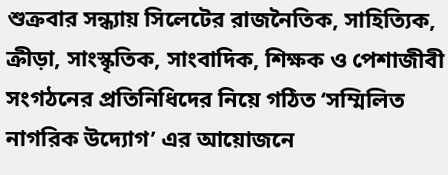শুক্রবার সন্ধ্যায় সিলেটের রাজনৈতিক, সাহিত্যিক, ক্রীড়া, সাংস্কৃতিক, সাংবাদিক, শিক্ষক ও পেশাজীবী সংগঠনের প্রতিনিধিদের নিয়ে গঠিত ‘সম্মিলিত নাগরিক উদ্যোগ’ এর আয়োজনে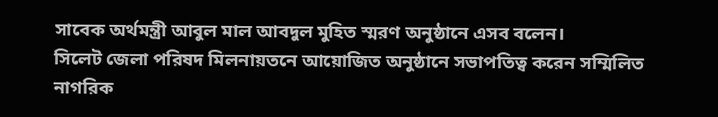সাবেক অর্থমন্ত্রী আবুল মাল আবদুল মুহিত স্মরণ অনুষ্ঠানে এসব বলেন।
সিলেট জেলা পরিষদ মিলনায়তনে আয়োজিত অনুষ্ঠানে সভাপতিত্ব করেন সম্মিলিত নাগরিক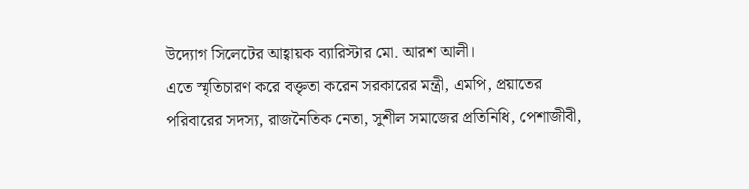উদ্যোগ সিলেটের আহ্বায়ক ব্যারিস্টার মো. আরশ আলী।
এতে স্মৃতিচারণ করে বক্তৃতা করেন সরকারের মন্ত্রী, এমপি, প্রয়াতের পরিবারের সদস্য, রাজনৈতিক নেতা, সুশীল সমাজের প্রতিনিধি, পেশাজীবী,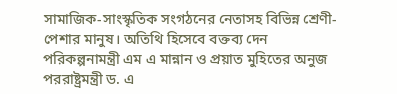সামাজিক-সাংস্কৃতিক সংগঠনের নেতাসহ বিভিন্ন শ্রেণী-পেশার মানুষ। অতিথি হিসেবে বক্তব্য দেন পরিকল্পনামন্ত্রী এম এ মান্নান ও প্রয়াত মুহিতের অনুজ পররাষ্ট্রমন্ত্রী ড. এ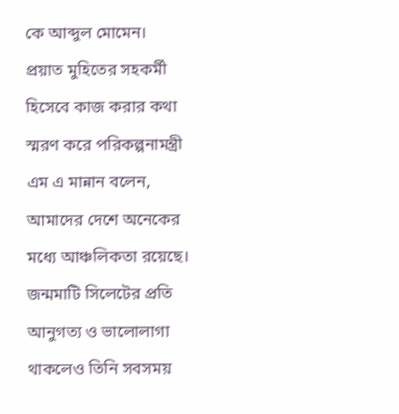কে আব্দুল মোমেন।
প্রয়াত মুহিতের সহকর্মী হিসেবে কাজ করার কথা স্মরণ করে পরিকল্পনামন্ত্রী এম এ মান্নান বলেন, আমাদের দেশে অনেকের মধ্যে আঞ্চলিকতা রয়েছে। জন্মমাটি সিলেটের প্রতি আনুগত্য ও ভালোলাগা থাকলেও তিনি সবসময়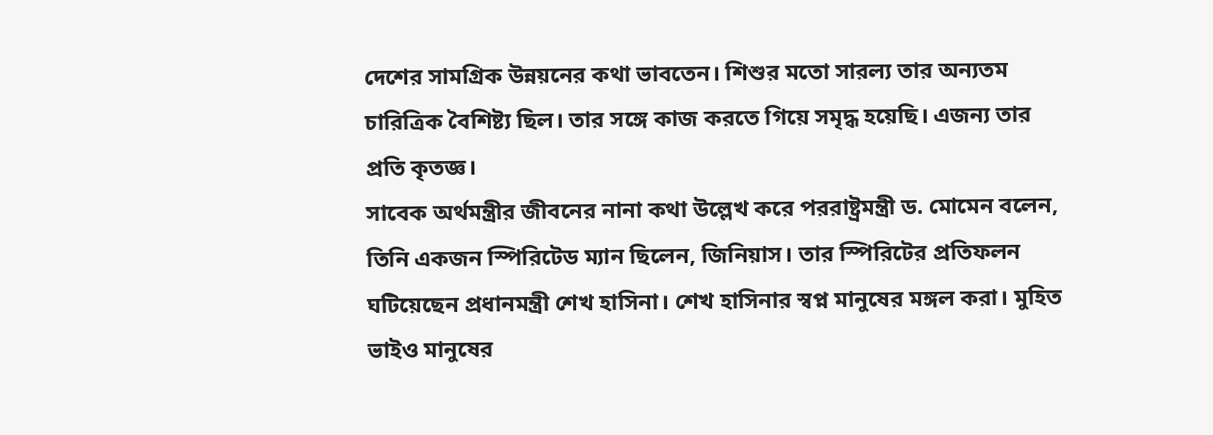দেশের সামগ্রিক উন্নয়নের কথা ভাবতেন। শিশুর মতো সারল্য তার অন্যতম চারিত্রিক বৈশিষ্ট্য ছিল। তার সঙ্গে কাজ করতে গিয়ে সমৃদ্ধ হয়েছি। এজন্য তার প্রতি কৃতজ্ঞ।
সাবেক অর্থমন্ত্রীর জীবনের নানা কথা উল্লেখ করে পররাষ্ট্রমন্ত্রী ড. মোমেন বলেন, তিনি একজন স্পিরিটেড ম্যান ছিলেন, জিনিয়াস। তার স্পিরিটের প্রতিফলন ঘটিয়েছেন প্রধানমন্ত্রী শেখ হাসিনা। শেখ হাসিনার স্বপ্ন মানুষের মঙ্গল করা। মুহিত ভাইও মানুষের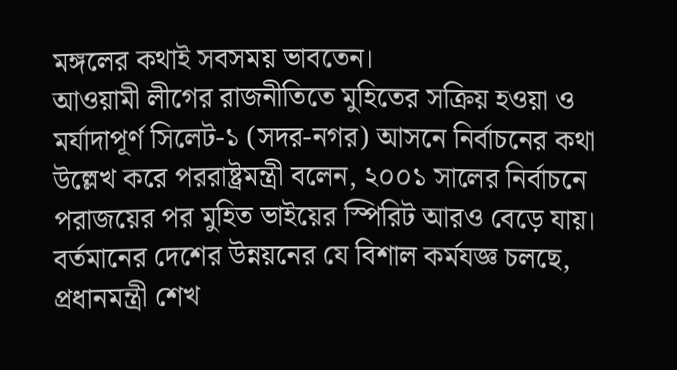মঙ্গলের কথাই সবসময় ভাবতেন।
আওয়ামী লীগের রাজনীতিতে মুহিতের সক্রিয় হওয়া ও মর্যাদাপূর্ণ সিলেট-১ (সদর-নগর) আসনে নির্বাচনের কথা উল্লেখ করে পররাষ্ট্রমন্ত্রী বলেন, ২০০১ সালের নির্বাচনে পরাজয়ের পর মুহিত ভাইয়ের স্পিরিট আরও বেড়ে যায়। বর্তমানের দেশের উন্নয়নের যে বিশাল কর্মযজ্ঞ চলছে, প্রধানমন্ত্রী শেখ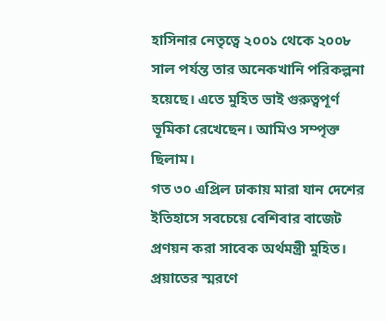হাসিনার নেতৃত্বে ২০০১ থেকে ২০০৮ সাল পর্যন্ত তার অনেকখানি পরিকল্পনা হয়েছে। এতে মুহিত ভাই গুরুত্বপূর্ণ ভূমিকা রেখেছেন। আমিও সম্পৃক্ত ছিলাম।
গত ৩০ এপ্রিল ঢাকায় মারা যান দেশের ইতিহাসে সবচেয়ে বেশিবার বাজেট প্রণয়ন করা সাবেক অর্থমন্ত্রী মুহিত। প্রয়াতের স্মরণে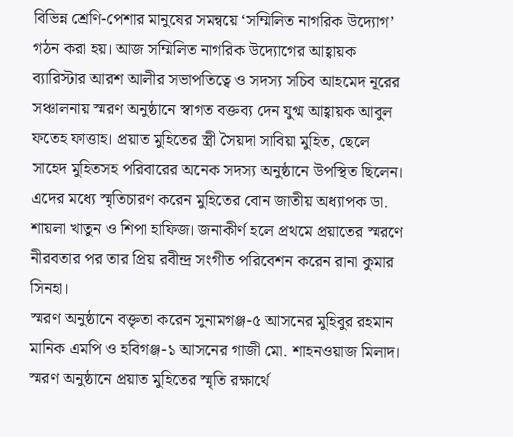বিভিন্ন শ্রেণি-পেশার মানুষের সমন্বয়ে ‘সম্মিলিত নাগরিক উদ্যোগ’ গঠন করা হয়। আজ সম্মিলিত নাগরিক উদ্যোগের আহ্বায়ক ব্যারিস্টার আরশ আলীর সভাপতিত্বে ও সদস্য সচিব আহমেদ নূরের সঞ্চালনায় স্মরণ অনুষ্ঠানে স্বাগত বক্তব্য দেন যুগ্ম আহ্বায়ক আবুল ফতেহ ফাত্তাহ। প্রয়াত মুহিতের স্ত্রী সৈয়দা সাবিয়া মুহিত, ছেলে সাহেদ মুহিতসহ পরিবারের অনেক সদস্য অনুষ্ঠানে উপস্থিত ছিলেন। এদের মধ্যে স্মৃতিচারণ করেন মুহিতের বোন জাতীয় অধ্যাপক ডা. শায়লা খাতুন ও শিপা হাফিজ। জনাকীর্ণ হলে প্রথমে প্রয়াতের স্মরণে নীরবতার পর তার প্রিয় রবীন্দ্র সংগীত পরিবেশন করেন রানা কুমার সিনহা।
স্মরণ অনুষ্ঠানে বক্তৃতা করেন সুনামগঞ্জ-৫ আসনের মুহিবুর রহমান মানিক এমপি ও হবিগঞ্জ-১ আসনের গাজী মো. শাহনওয়াজ মিলাদ। স্মরণ অনুষ্ঠানে প্রয়াত মুহিতের স্মৃতি রক্ষার্থে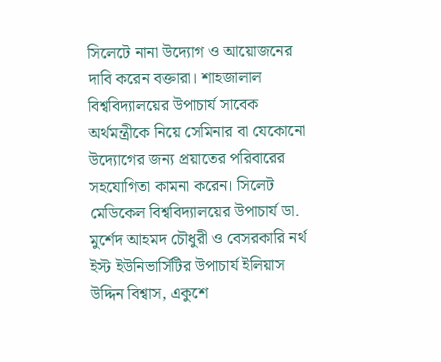সিলেটে নানা উদ্যোগ ও আয়োজনের দাবি করেন বক্তারা। শাহজালাল বিশ্ববিদ্যালয়ের উপাচার্য সাবেক অর্থমন্ত্রীকে নিয়ে সেমিনার বা যেকোনো উদ্যোগের জন্য প্রয়াতের পরিবারের সহযোগিতা কামনা করেন। সিলেট মেডিকেল বিশ্ববিদ্যালয়ের উপাচার্য ডা. মুর্শেদ আহমদ চৌধুরী ও বেসরকারি নর্থ ইস্ট ইউনিভার্সিটির উপাচার্য ইলিয়াস উদ্দিন বিশ্বাস, একুশে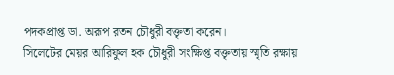পদকপ্রাপ্ত ডা. অরূপ রতন চৌধুরী বক্তৃতা করেন।
সিলেটের মেয়র আরিফুল হক চৌধুরী সংক্ষিপ্ত বক্তৃতায় স্মৃতি রক্ষায়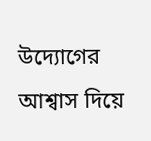উদ্যোগের আশ্বাস দিয়ে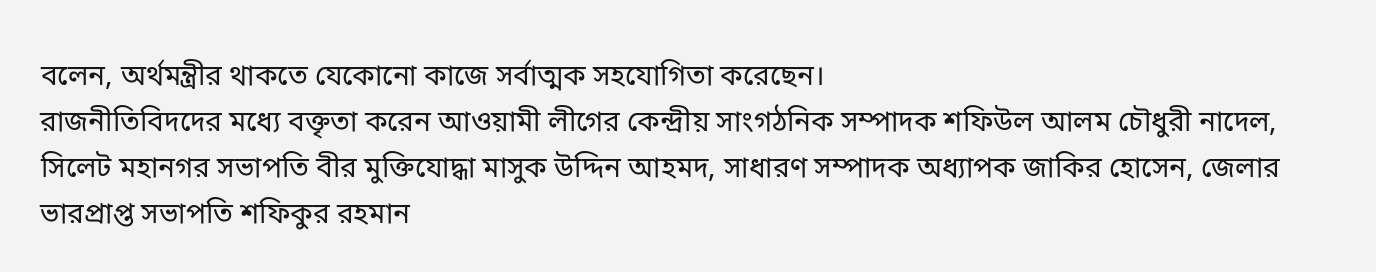বলেন, অর্থমন্ত্রীর থাকতে যেকোনো কাজে সর্বাত্মক সহযোগিতা করেছেন।
রাজনীতিবিদদের মধ্যে বক্তৃতা করেন আওয়ামী লীগের কেন্দ্রীয় সাংগঠনিক সম্পাদক শফিউল আলম চৌধুরী নাদেল, সিলেট মহানগর সভাপতি বীর মুক্তিযোদ্ধা মাসুক উদ্দিন আহমদ, সাধারণ সম্পাদক অধ্যাপক জাকির হোসেন, জেলার ভারপ্রাপ্ত সভাপতি শফিকুর রহমান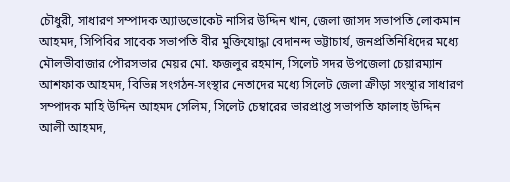চৌধুরী, সাধারণ সম্পাদক অ্যাডভোকেট নাসির উদ্দিন খান, জেলা জাসদ সভাপতি লোকমান আহমদ, সিপিবির সাবেক সভাপতি বীর মুক্তিযোদ্ধা বেদানন্দ ভট্টাচার্য, জনপ্রতিনিধিদের মধ্যে মৌলভীবাজার পৌরসভার মেয়র মো. ফজলুর রহমান, সিলেট সদর উপজেলা চেয়ারম্যান আশফাক আহমদ, বিভিন্ন সংগঠন-সংস্থার নেতাদের মধ্যে সিলেট জেলা ক্রীড়া সংস্থার সাধারণ সম্পাদক মাহি উদ্দিন আহমদ সেলিম, সিলেট চেম্বারের ভারপ্রাপ্ত সভাপতি ফালাহ উদ্দিন আলী আহমদ,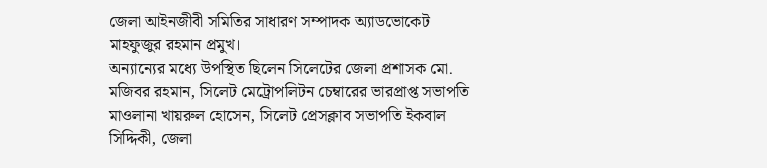জেলা আইনজীবী সমিতির সাধারণ সম্পাদক অ্যাডভোকেট মাহফুজুর রহমান প্রমুখ।
অন্যান্যের মধ্যে উপস্থিত ছিলেন সিলেটের জেলা প্রশাসক মো. মজিবর রহমান, সিলেট মেট্রোপলিটন চেম্বারের ভারপ্রাপ্ত সভাপতি মাওলানা খায়রুল হোসেন, সিলেট প্রেসক্লাব সভাপতি ইকবাল সিদ্দিকী, জেলা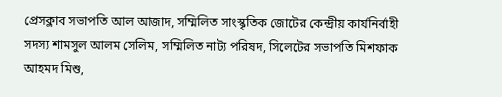প্রেসক্লাব সভাপতি আল আজাদ, সম্মিলিত সাংস্কৃতিক জোটের কেন্দ্রীয় কার্যনির্বাহী সদস্য শামসুল আলম সেলিম, সম্মিলিত নাট্য পরিষদ, সিলেটের সভাপতি মিশফাক আহমদ মিশু,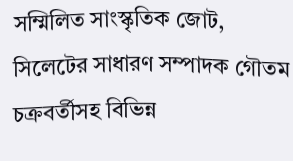সম্মিলিত সাংস্কৃতিক জোট, সিলেটের সাধারণ সম্পাদক গৌতম চক্রবর্তীসহ বিভিন্ন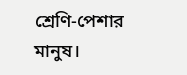শ্রেণি-পেশার মানুষ।